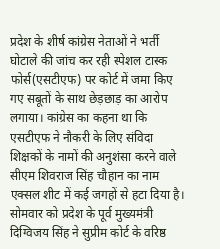प्रदेश के शीर्ष कांग्रेस नेताओं ने भर्ती घोटाले की जांच कर रही स्पेशल टास्क फोर्स(एसटीएफ) पर कोर्ट में जमा किए गए सबूतों के साथ छेड़छाड़ का आरोप लगाया। कांग्रेस का कहना था कि एसटीएफ ने नौकरी के लिए संविदा शिक्षकों के नामों की अनुशंसा करने वाले सीएम शिवराज सिंह चौहान का नाम एक्सल शीट में कई जगहों से हटा दिया है।
सोमवार को प्रदेश के पूर्व मुख्यमंत्री दिग्विजय सिंह ने सुप्रीम कोर्ट के वरिष्ठ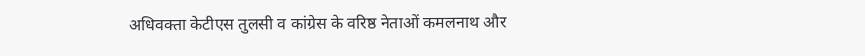अधिवक्ता केटीएस तुलसी व कांग्रेस के वरिष्ठ नेताओं कमलनाथ और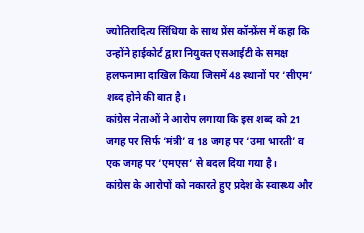ज्योतिरादित्य सिंधिया के साथ प्रेंस कॉन्फ्रेंस में कहा कि उन्होंने हाईकोर्ट द्वारा नियुक्त एसआईटी के समक्ष हलफनामा दाखिल किया जिसमें 48 स्थानों पर ‘सीएम’ शब्द होने की बात है।
कांग्रेस नेताओं ने आरोप लगाया कि इस शब्द को 21 जगह पर सिर्फ ‘मंत्री’ व 18 जगह पर ‘उमा भारती’ व एक जगह पर ‘एमएस’ से बदल दिया गया है।
कांग्रेस के आरोपों को नकारते हुए प्रदेश के स्वास्थ्य और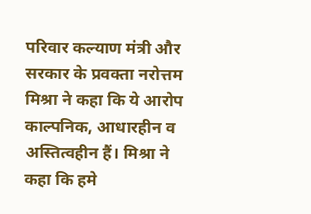परिवार कल्याण मंत्री और सरकार के प्रवक्ता नरोत्तम मिश्रा ने कहा कि ये आरोप काल्पनिक, आधारहीन व अस्तित्वहीन हैं। मिश्रा ने कहा कि हमे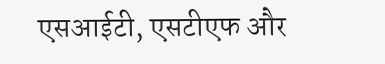एसआईटी, एसटीएफ और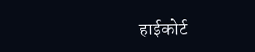हाईकोर्ट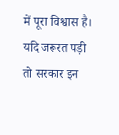में पूरा विश्वास है। यदि जरूरत पड़ी तो सरकार इन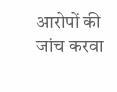आरोपों की जांच करवा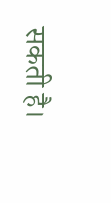सकती है।